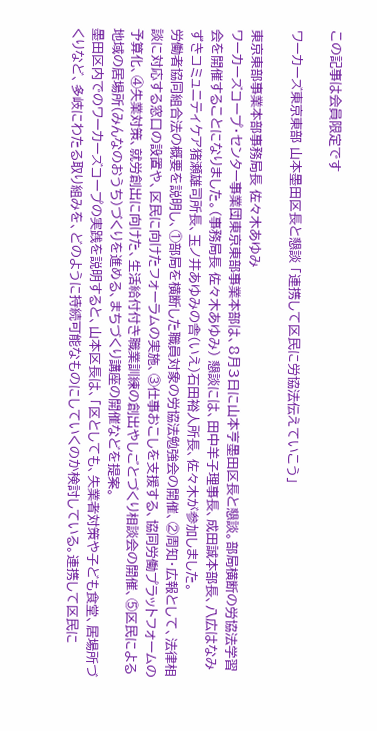この記事は会員限定です

ワーカーズ東京東部 山本墨田区長と懇談 「連携して区民に労協法伝えていこう」

東京東部事業本部事務局長 佐々木あゆみ
ワーカーズコープ・センター事業団東京東部事業本部は、8月3日に山本亨墨田区長と懇談。部局横断の労協法学習会を開催することになりました。(事務局長 佐々木あゆみ) 懇談には、田中羊子理事長、成田誠本部長、八広はなみずきコミュニティケア猪瀬雄司所長、玉ノ井あゆみの舎(いえ)石田裕人所長、佐々木が参加しました。
労働者協同組合法の概要を説明し、①部局を横断した職員対象の労協法勉強会の開催、②周知・広報として、法律相談に対応する窓口の設置や、区民に向けたフォーラムの実施、③仕事おこしを支援する、協同労働プラットフォームの予算化、④失業対策、就労創出に向けた、生活給付付き職業訓練の創出やしごとづくり相談会の開催、⑤区民による地域の居場所(みんなのおうち)づくりを進める、まちづくり講座の開催などを提案。
墨田区内でのワーカーズコープの実践を説明すると、山本区長は、「区としても、失業者対策や子ども食堂、居場所づくりなど、多岐にわたる取り組みを、どのように持続可能なものにしていくのか検討している。連携して区民に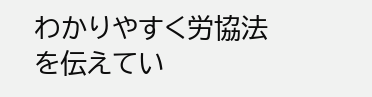わかりやすく労協法を伝えてい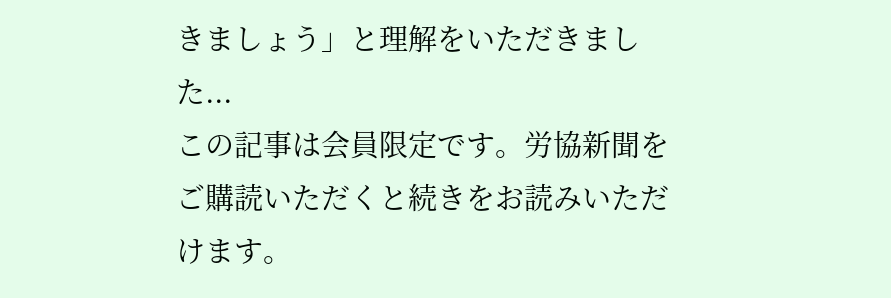きましょう」と理解をいただきました...
この記事は会員限定です。労協新聞をご購読いただくと続きをお読みいただけます。